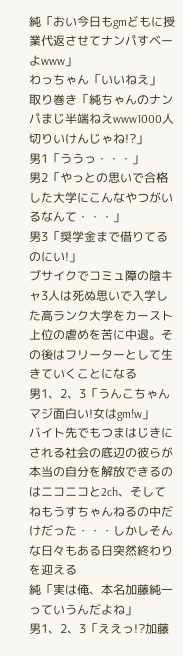純「おい今日もgmどもに授業代返させてナンパすベーよwww」
わっちゃん「いいねえ」
取り巻き「純ちゃんのナンパまじ半端ねえwww1000人切りいけんじゃね!?」
男1「ううっ・・・」
男2「やっとの思いで合格した大学にこんなやつがいるなんて・・・」
男3「奨学金まで借りてるのにい!」
ブサイクでコミュ障の陰キャ3人は死ぬ思いで入学した高ランク大学をカースト上位の虐めを苦に中退。その後はフリーターとして生きていくことになる
男1、2、3「うんこちゃんマジ面白い!女はgm!w」
バイト先でもつまはじきにされる社会の底辺の彼らが本当の自分を解放できるのはニコニコと2ch、そしてねもうすちゃんねるの中だけだった・・・しかしそんな日々もある日突然終わりを迎える
純「実は俺、本名加藤純一っていうんだよね」
男1、2、3「ええっ!?加藤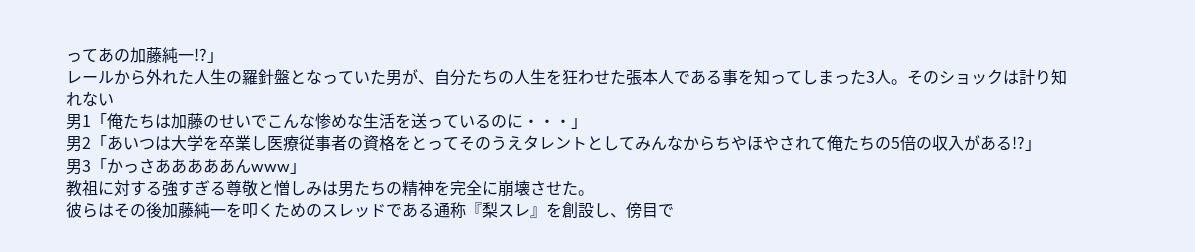ってあの加藤純一!?」
レールから外れた人生の羅針盤となっていた男が、自分たちの人生を狂わせた張本人である事を知ってしまった3人。そのショックは計り知れない
男1「俺たちは加藤のせいでこんな惨めな生活を送っているのに・・・」
男2「あいつは大学を卒業し医療従事者の資格をとってそのうえタレントとしてみんなからちやほやされて俺たちの5倍の収入がある!?」
男3「かっさあああああんwww」
教祖に対する強すぎる尊敬と憎しみは男たちの精神を完全に崩壊させた。
彼らはその後加藤純一を叩くためのスレッドである通称『梨スレ』を創設し、傍目で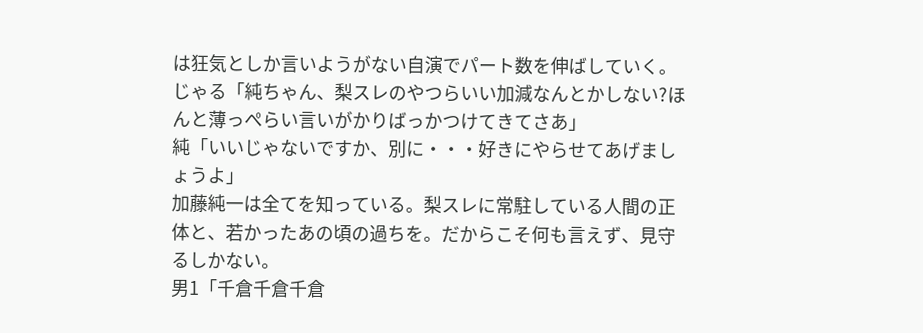は狂気としか言いようがない自演でパート数を伸ばしていく。
じゃる「純ちゃん、梨スレのやつらいい加減なんとかしない?ほんと薄っぺらい言いがかりばっかつけてきてさあ」
純「いいじゃないですか、別に・・・好きにやらせてあげましょうよ」
加藤純一は全てを知っている。梨スレに常駐している人間の正体と、若かったあの頃の過ちを。だからこそ何も言えず、見守るしかない。
男1「千倉千倉千倉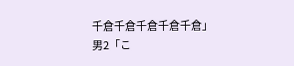千倉千倉千倉千倉千倉」
男2「こ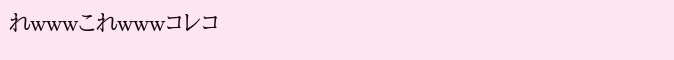れwwwこれwwwコレコ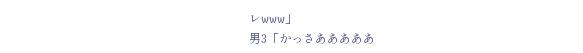レwww」
男3「かっさあああああ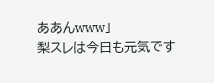ああんwww」
梨スレは今日も元気です